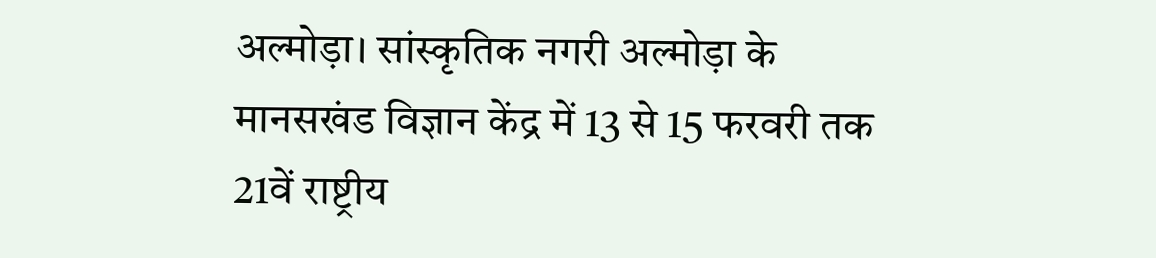अल्मोड़ा। सांस्कृतिक नगरी अल्मोड़ा के मानसखंड विज्ञान केंद्र में 13 से 15 फरवरी तक 21वें राष्ट्रीय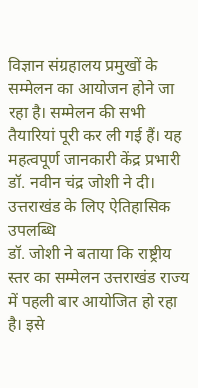विज्ञान संग्रहालय प्रमुखों के सम्मेलन का आयोजन होने जा रहा है। सम्मेलन की सभी तैयारियां पूरी कर ली गई हैं। यह महत्वपूर्ण जानकारी केंद्र प्रभारी डॉ. नवीन चंद्र जोशी ने दी।
उत्तराखंड के लिए ऐतिहासिक उपलब्धि
डॉ. जोशी ने बताया कि राष्ट्रीय स्तर का सम्मेलन उत्तराखंड राज्य में पहली बार आयोजित हो रहा है। इसे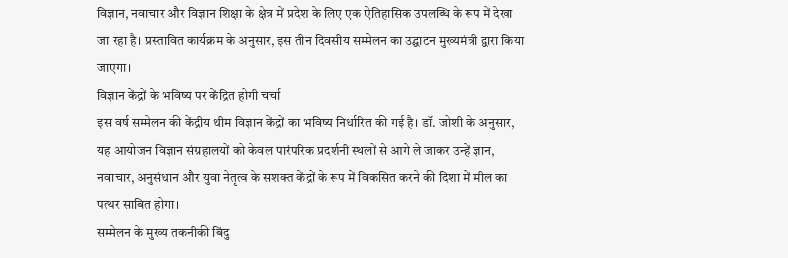विज्ञान, नवाचार और विज्ञान शिक्षा के क्षेत्र में प्रदेश के लिए एक ऐतिहासिक उपलब्धि के रूप में देखा जा रहा है। प्रस्तावित कार्यक्रम के अनुसार, इस तीन दिवसीय सम्मेलन का उद्घाटन मुख्यमंत्री द्वारा किया जाएगा।
विज्ञान केंद्रों के भविष्य पर केंद्रित होगी चर्चा
इस वर्ष सम्मेलन की केंद्रीय थीम विज्ञान केंद्रों का भविष्य निर्धारित की गई है। डॉ. जोशी के अनुसार, यह आयोजन विज्ञान संग्रहालयों को केवल पारंपरिक प्रदर्शनी स्थलों से आगे ले जाकर उन्हें ज्ञान, नवाचार, अनुसंधान और युवा नेतृत्व के सशक्त केंद्रों के रूप में विकसित करने की दिशा में मील का पत्थर साबित होगा।
सम्मेलन के मुख्य तकनीकी बिंदु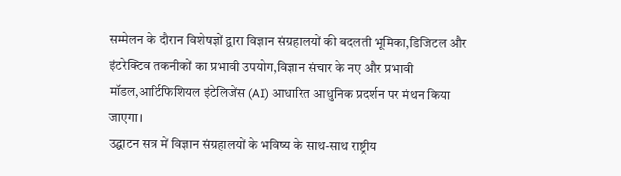सम्मेलन के दौरान विशेषज्ञों द्वारा विज्ञान संग्रहालयों की बदलती भूमिका,डिजिटल और इंटरेक्टिव तकनीकों का प्रभावी उपयोग,विज्ञान संचार के नए और प्रभावी मॉडल,आर्टिफिशियल इंटेलिजेंस (AI) आधारित आधुनिक प्रदर्शन पर मंथन किया जाएगा।
उद्घाटन सत्र में विज्ञान संग्रहालयों के भविष्य के साथ-साथ राष्ट्रीय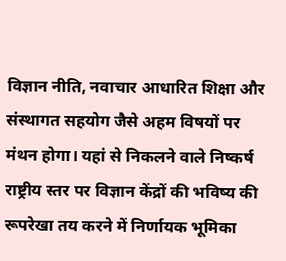विज्ञान नीति, नवाचार आधारित शिक्षा और संस्थागत सहयोग जैसे अहम विषयों पर मंथन होगा। यहां से निकलने वाले निष्कर्ष राष्ट्रीय स्तर पर विज्ञान केंद्रों की भविष्य की रूपरेखा तय करने में निर्णायक भूमिका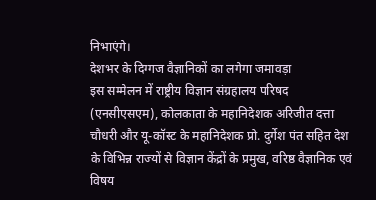निभाएंगे।
देशभर के दिग्गज वैज्ञानिकों का लगेगा जमावड़ा
इस सम्मेलन में राष्ट्रीय विज्ञान संग्रहालय परिषद (एनसीएसएम), कोलकाता के महानिदेशक अरिजीत दत्ता चौधरी और यू-कॉस्ट के महानिदेशक प्रो. दुर्गेश पंत सहित देश के विभिन्न राज्यों से विज्ञान केंद्रों के प्रमुख, वरिष्ठ वैज्ञानिक एवं विषय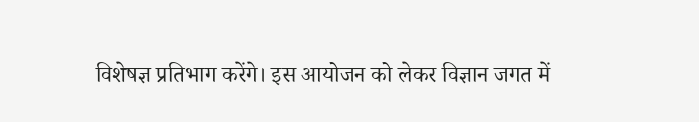विशेषज्ञ प्रतिभाग करेंगे। इस आयोजन को लेकर विज्ञान जगत में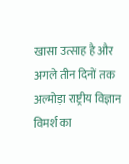खासा उत्साह है और अगले तीन दिनों तक अल्मोड़ा राष्ट्रीय विज्ञान विमर्श का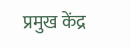प्रमुख केंद्र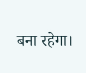बना रहेगा।